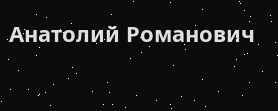Анатолий Романович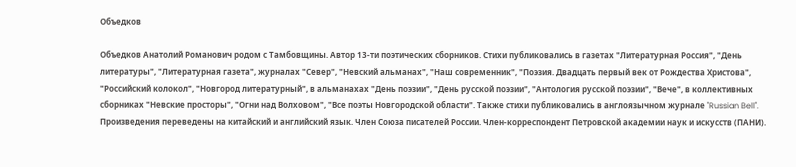Объедков

Объедков Анатолий Романович родом с Тамбовщины. Автор 13-ти поэтических сборников. Стихи публиковались в газетах "Литературная Россия", "День литературы", "Литературная газета", журналах "Север", "Невский альманах", "Наш современник", "Поэзия. Двадцать первый век от Рождества Христова", "Российский колокол", "Новгород литературный", в альманахах "День поэзии", "День русской поэзии", "Антология русской поэзии", "Вече", в коллективных сборниках "Невские просторы", "Огни над Волховом", "Все поэты Новгородской области". Также стихи публиковались в англоязычном журнале "Russian Bell". Произведения переведены на китайский и английский язык. Член Союза писателей России. Член-корреспондент Петровской академии наук и искусств (ПАНИ).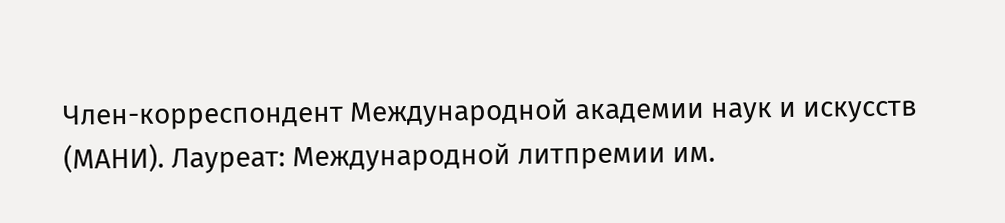Член-корреспондент Международной академии наук и искусств (МАНИ). Лауреат: Международной литпремии им.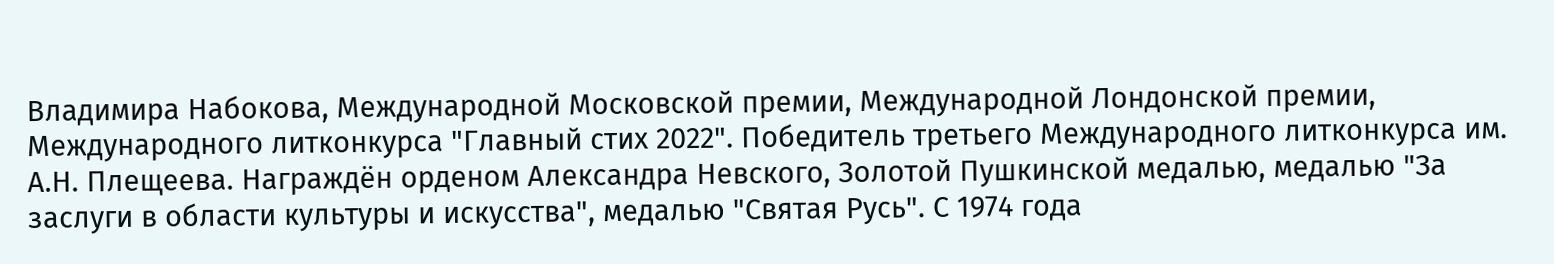Владимира Набокова, Международной Московской премии, Международной Лондонской премии, Международного литконкурса "Главный стих 2022". Победитель третьего Международного литконкурса им. А.Н. Плещеева. Награждён орденом Александра Невского, Золотой Пушкинской медалью, медалью "За заслуги в области культуры и искусства", медалью "Святая Русь". С 1974 года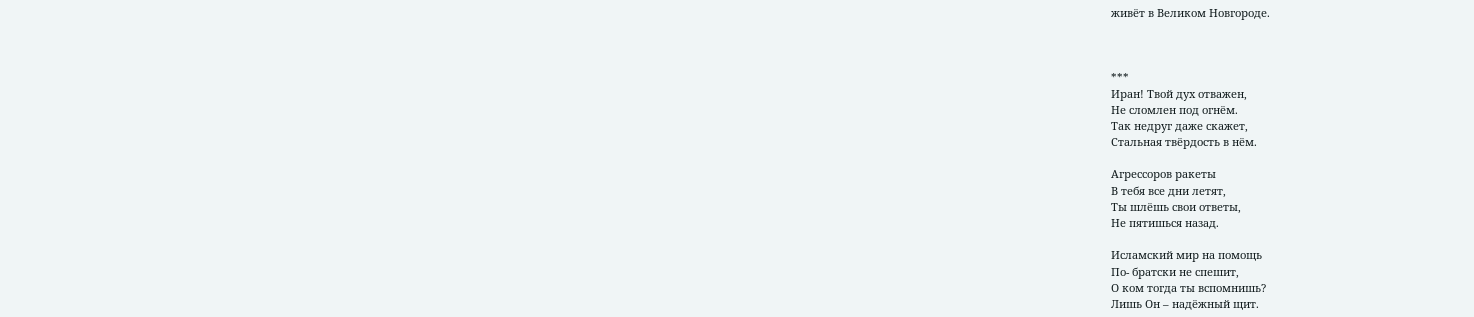живёт в Великом Новгороде.



***
Иран! Твой дух отважен,
Не сломлен под огнём.
Так недруг даже скажет,
Стальная твёрдость в нём.

Агрессоров ракеты
В тебя все дни летят,
Ты шлёшь свои ответы,
Не пятишься назад.

Исламский мир на помощь
По- братски не спешит,
О ком тогда ты вспомнишь?
Лишь Он – надёжный щит.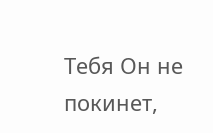Тебя Он не покинет,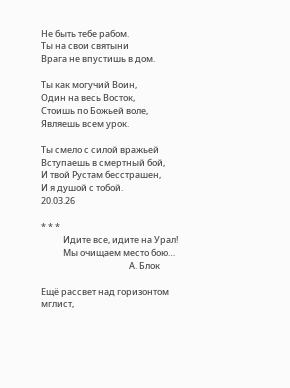Не быть тебе рабом.
Ты на свои святыни
Врага не впустишь в дом.

Ты как могучий Воин,
Один на весь Восток,
Стоишь по Божьей воле,
Являешь всем урок.

Ты смело с силой вражьей
Вступаешь в смертный бой,
И твой Рустам бесстрашен,
И я душой с тобой.
20.03.26

* * *
           Идите все, идите на Урал!
           Мы очищаем место бою…
                                            А. Блок

Ещё рассвет над горизонтом мглист,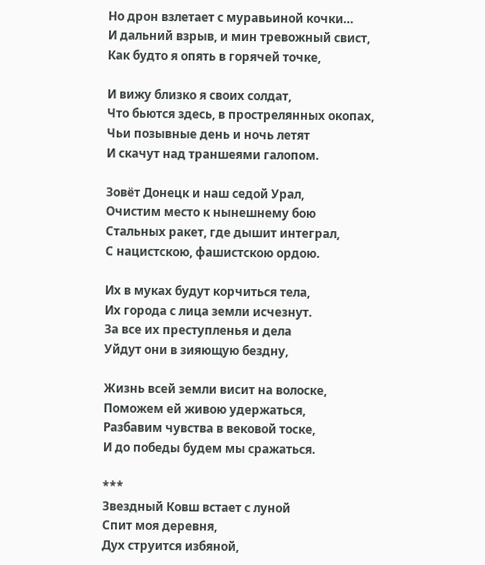Но дрон взлетает с муравьиной кочки…
И дальний взрыв, и мин тревожный свист,
Как будто я опять в горячей точке,

И вижу близко я своих солдат,
Что бьются здесь, в прострелянных окопах,
Чьи позывные день и ночь летят
И скачут над траншеями галопом.

Зовёт Донецк и наш седой Урал,
Очистим место к нынешнему бою
Стальных ракет, где дышит интеграл,
С нацистскою, фашистскою ордою.

Их в муках будут корчиться тела,
Их города с лица земли исчезнут.
За все их преступленья и дела
Уйдут они в зияющую бездну,

Жизнь всей земли висит на волоске,
Поможем ей живою удержаться,
Разбавим чувства в вековой тоске,
И до победы будем мы сражаться.

***
Звездный Ковш встает с луной
Спит моя деревня,
Дух струится избяной,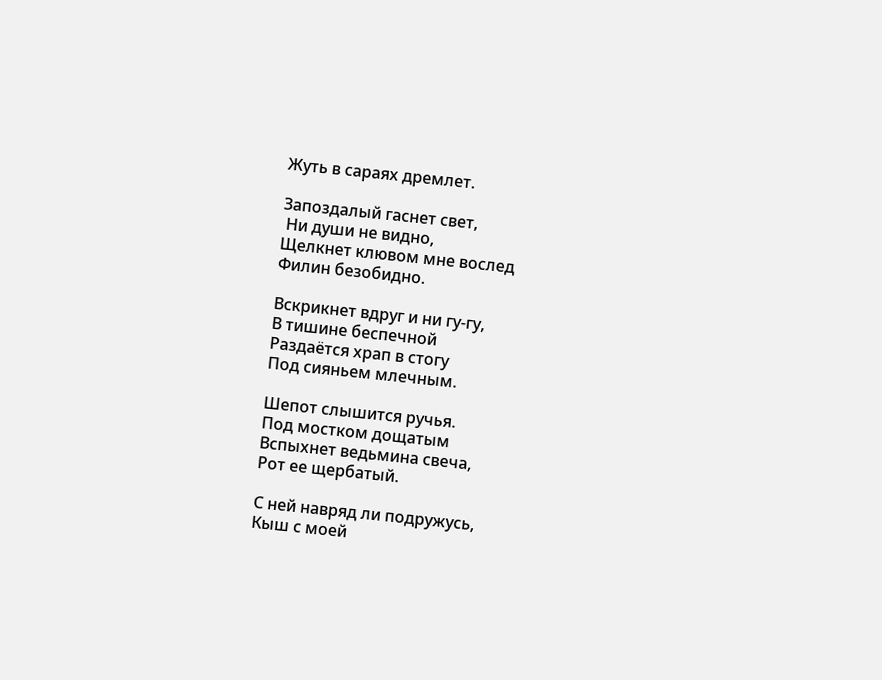Жуть в сараях дремлет.

Запоздалый гаснет свет,
 Ни души не видно,
Щелкнет клювом мне вослед
Филин безобидно.

Вскрикнет вдруг и ни гу-гу,
В тишине беспечной
Раздаётся храп в стогу
Под сияньем млечным.

Шепот слышится ручья.
Под мостком дощатым
Вспыхнет ведьмина свеча,
Рот ее щербатый.

С ней навряд ли подружусь,
Кыш с моей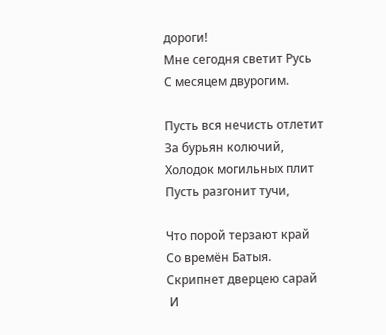дороги!
Мне сегодня светит Русь
С месяцем двурогим.

Пусть вся нечисть отлетит
За бурьян колючий,
Холодок могильных плит
Пусть разгонит тучи,

Что порой терзают край
Со времён Батыя.
Скрипнет дверцею сарай
 И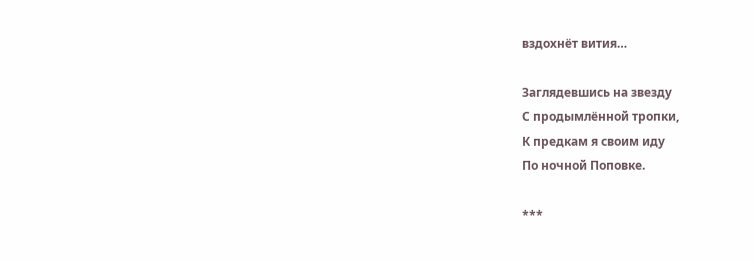вздохнёт вития…

Заглядевшись на звезду
С продымлённой тропки,
К предкам я своим иду
По ночной Поповке.

***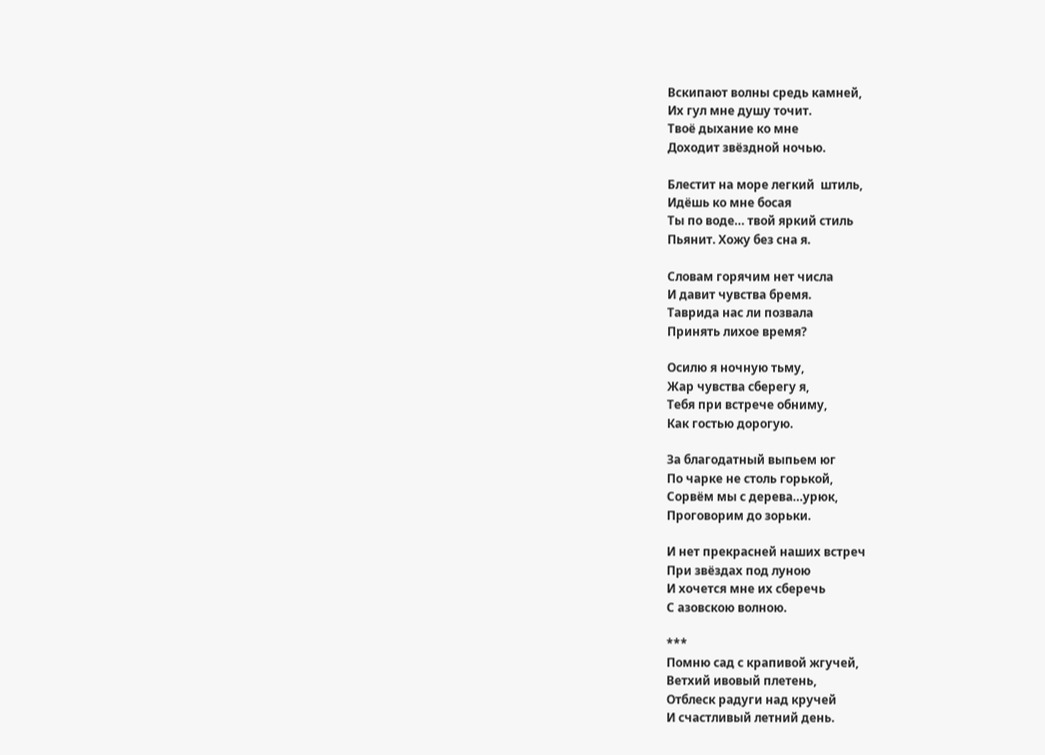Вскипают волны средь камней,
Их гул мне душу точит.
Твоё дыхание ко мне
Доходит звёздной ночью.

Блестит на море легкий  штиль,
Идёшь ко мне босая
Ты по воде… твой яркий стиль
Пьянит. Хожу без сна я.

Словам горячим нет числа
И давит чувства бремя.
Таврида нас ли позвала
Принять лихое время?

Осилю я ночную тьму,
Жар чувства сберегу я,
Тебя при встрече обниму,
Как гостью дорогую.

За благодатный выпьем юг
По чарке не столь горькой,
Сорвём мы с дерева…урюк,
Проговорим до зорьки.

И нет прекрасней наших встреч
При звёздах под луною
И хочется мне их сберечь
С азовскою волною.

***
Помню сад с крапивой жгучей,
Ветхий ивовый плетень,
Отблеск радуги над кручей
И счастливый летний день.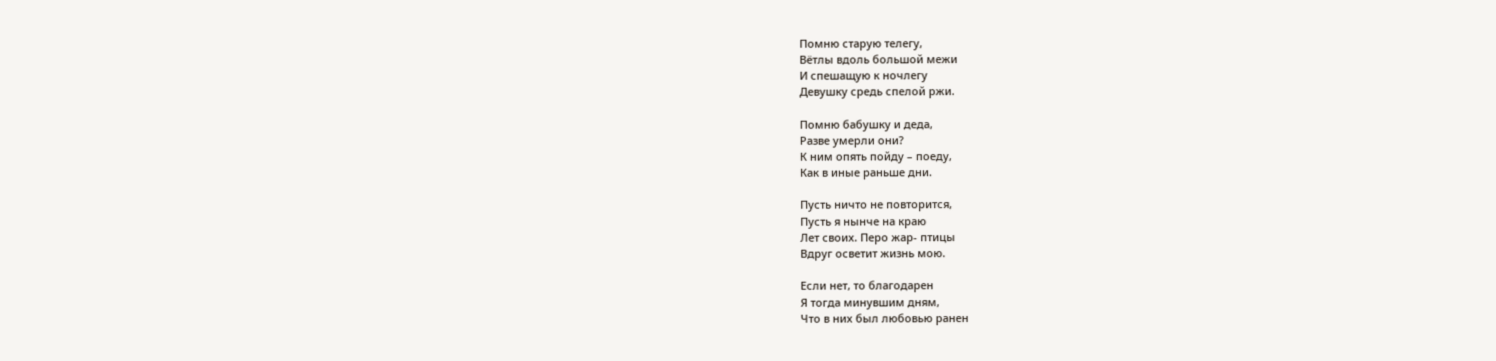Помню старую телегу,
Вётлы вдоль большой межи
И спешащую к ночлегу
Девушку средь спелой ржи.

Помню бабушку и деда,
Разве умерли они?
К ним опять пойду – поеду,
Как в иные раньше дни.

Пусть ничто не повторится,
Пусть я нынче на краю
Лет своих. Перо жар- птицы
Вдруг осветит жизнь мою.

Если нет, то благодарен
Я тогда минувшим дням,
Что в них был любовью ранен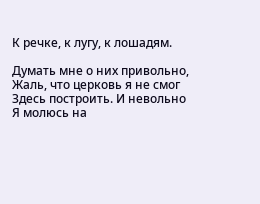К речке, к лугу, к лошадям.

Думать мне о них привольно,
Жаль, что церковь я не смог
Здесь построить. И невольно
Я молюсь на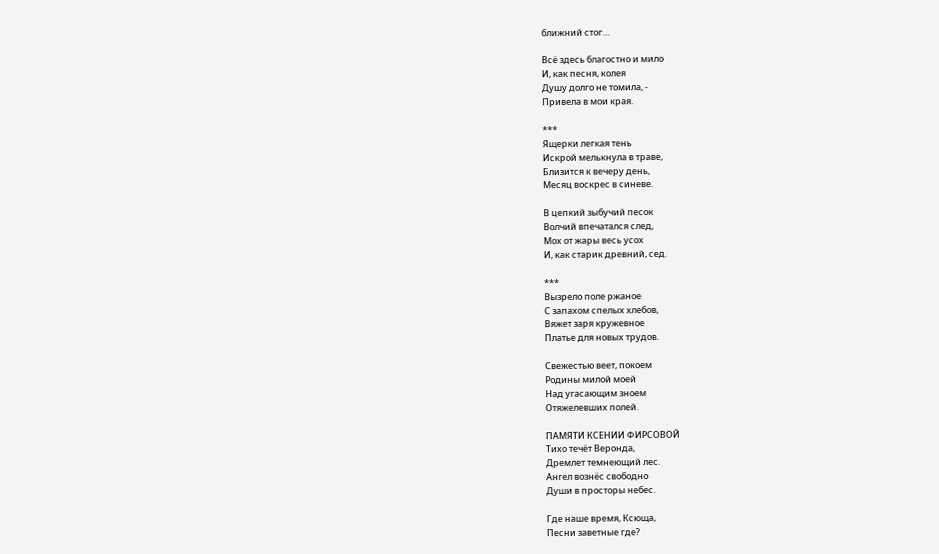ближний стог…

Всё здесь благостно и мило
И, как песня, колея
Душу долго не томила, -
Привела в мои края.

***
Ящерки легкая тень
Искрой мелькнула в траве,
Близится к вечеру день,
Месяц воскрес в синеве.

В цепкий зыбучий песок
Волчий впечатался след,
Мох от жары весь усох
И, как старик древний, сед.

***
Вызрело поле ржаное
С запахом спелых хлебов,
Вяжет заря кружевное
Платье для новых трудов.

Свежестью веет, покоем
Родины милой моей
Над угасающим зноем
Отяжелевших полей.

ПАМЯТИ КСЕНИИ ФИРСОВОЙ
Тихо течёт Веронда,
Дремлет темнеющий лес.
Ангел вознёс свободно
Души в просторы небес.

Где наше время, Ксюща,
Песни заветные где?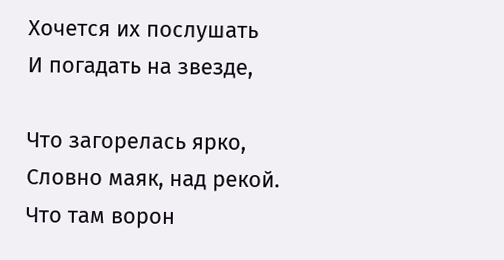Хочется их послушать
И погадать на звезде,

Что загорелась ярко,
Словно маяк, над рекой.
Что там ворон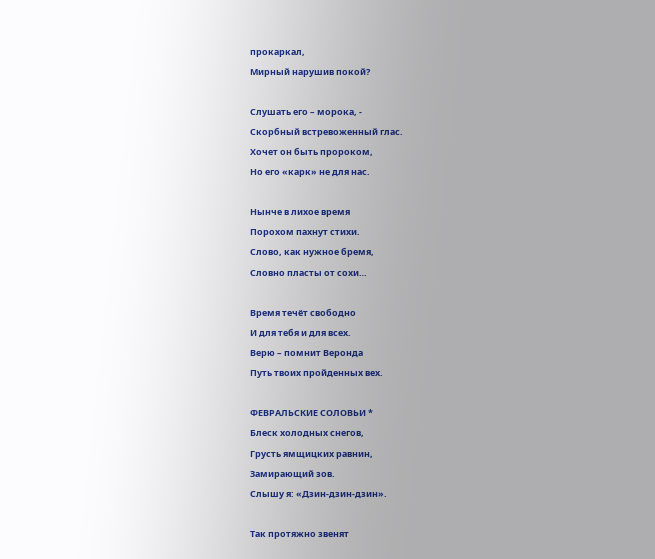прокаркал,
Мирный нарушив покой?

Слушать его – морока, -
Скорбный встревоженный глас.
Хочет он быть пророком,
Но его «карк» не для нас.

Нынче в лихое время
Порохом пахнут стихи.
Слово, как нужное бремя,
Словно пласты от сохи…

Время течёт свободно
И для тебя и для всех.
Верю – помнит Веронда
Путь твоих пройденных вех.

ФЕВРАЛЬСКИЕ СОЛОВЬИ *
Блеск холодных снегов,
Грусть ямщицких равнин,
Замирающий зов.
Слышу я: «Дзин-дзин-дзин».

Так протяжно звенят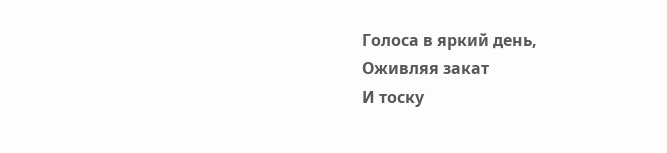Голоса в яркий день,
Оживляя закат
И тоску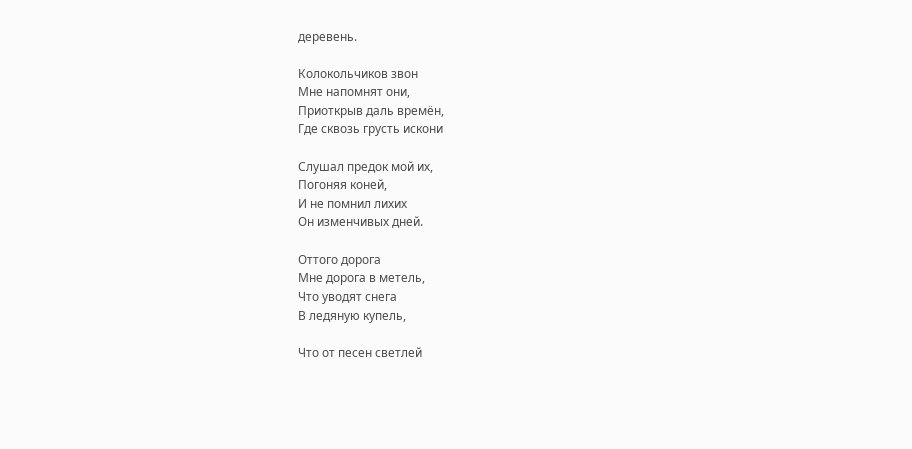деревень.

Колокольчиков звон
Мне напомнят они,
Приоткрыв даль времён,
Где сквозь грусть искони

Слушал предок мой их,
Погоняя коней,
И не помнил лихих
Он изменчивых дней.

Оттого дорога
Мне дорога в метель,
Что уводят снега
В ледяную купель,

Что от песен светлей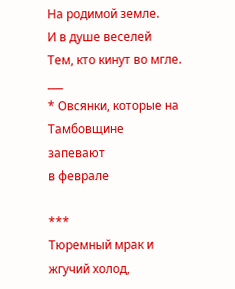На родимой земле.
И в душе веселей
Тем, кто кинут во мгле.
___
* Овсянки, которые на Тамбовщине запевают
в феврале

***
Тюремный мрак и жгучий холод,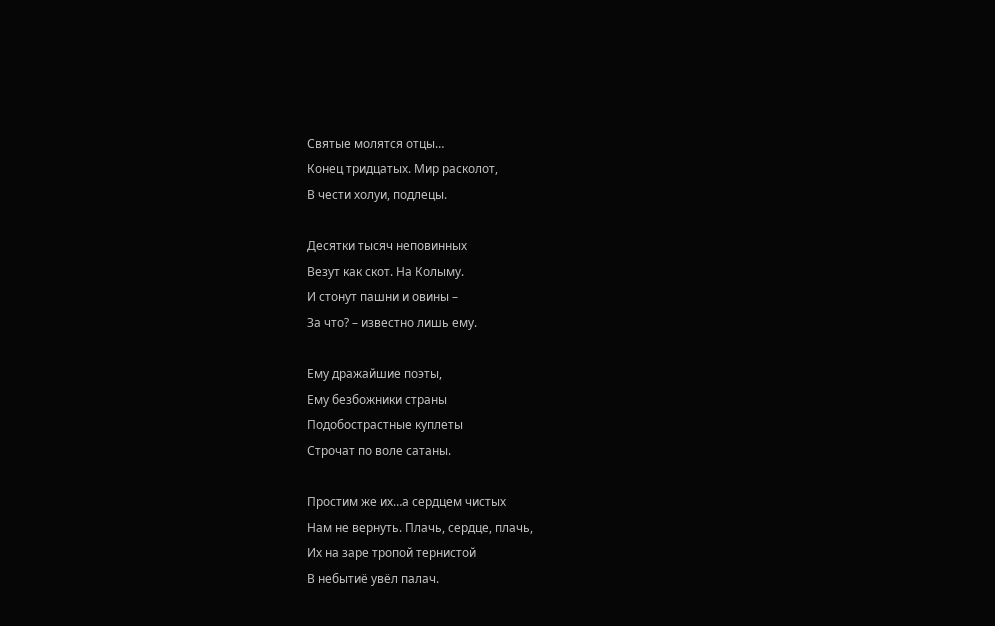Святые молятся отцы…
Конец тридцатых. Мир расколот,
В чести холуи, подлецы.

Десятки тысяч неповинных
Везут как скот. На Колыму.
И стонут пашни и овины –
За что? – известно лишь ему.

Ему дражайшие поэты,
Ему безбожники страны
Подобострастные куплеты
Строчат по воле сатаны.

Простим же их…а сердцем чистых
Нам не вернуть. Плачь, сердце, плачь,
Их на заре тропой тернистой
В небытиё увёл палач.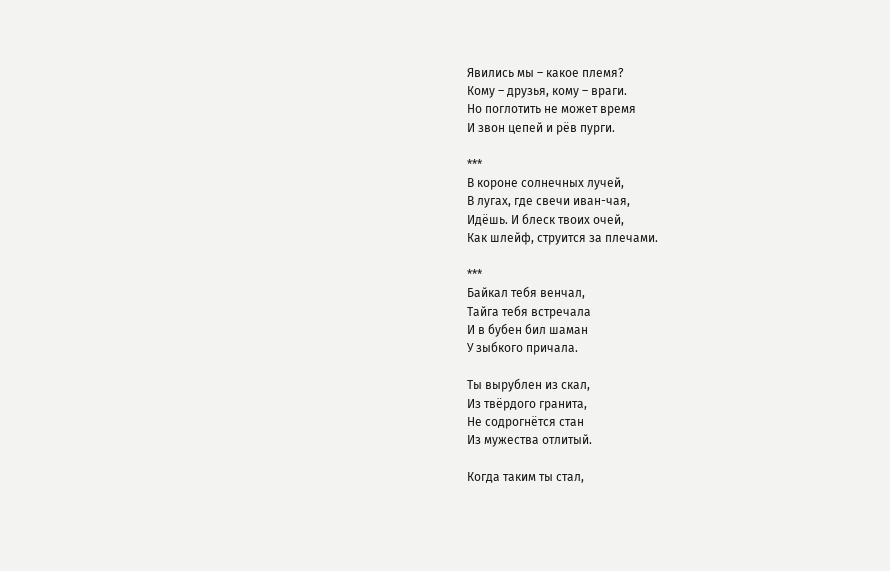Явились мы – какое племя?
Кому – друзья, кому – враги.
Но поглотить не может время
И звон цепей и рёв пурги.

***
В короне солнечных лучей,
В лугах, где свечи иван-чая,
Идёшь. И блеск твоих очей,
Как шлейф, струится за плечами.

***
Байкал тебя венчал,
Тайга тебя встречала
И в бубен бил шаман
У зыбкого причала.

Ты вырублен из скал,
Из твёрдого гранита,
Не содрогнётся стан
Из мужества отлитый.

Когда таким ты стал,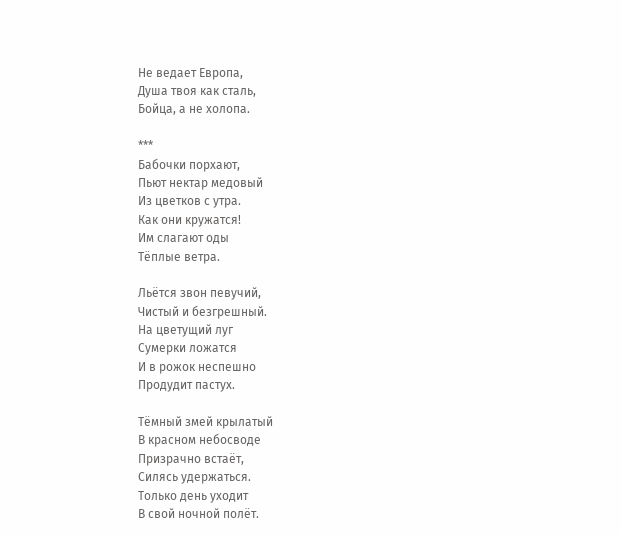Не ведает Европа,
Душа твоя как сталь,
Бойца, а не холопа.

***
Бабочки порхают,
Пьют нектар медовый
Из цветков с утра.
Как они кружатся!
Им слагают оды
Тёплые ветра.

Льётся звон певучий,
Чистый и безгрешный.
На цветущий луг
Сумерки ложатся
И в рожок неспешно
Продудит пастух.

Тёмный змей крылатый
В красном небосводе
Призрачно встаёт,
Силясь удержаться.
Только день уходит
В свой ночной полёт.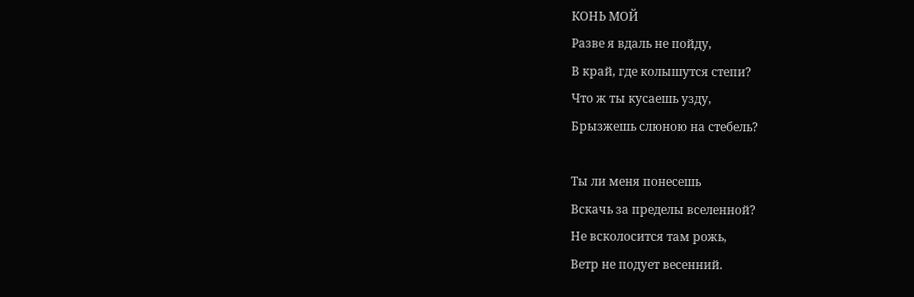КОНЬ МОЙ
Разве я вдаль не пойду,
В край, где колышутся степи?
Что ж ты кусаешь узду,
Брызжешь слюною на стебель?

Ты ли меня понесешь
Вскачь за пределы вселенной?
Не всколосится там рожь,
Ветр не подует весенний.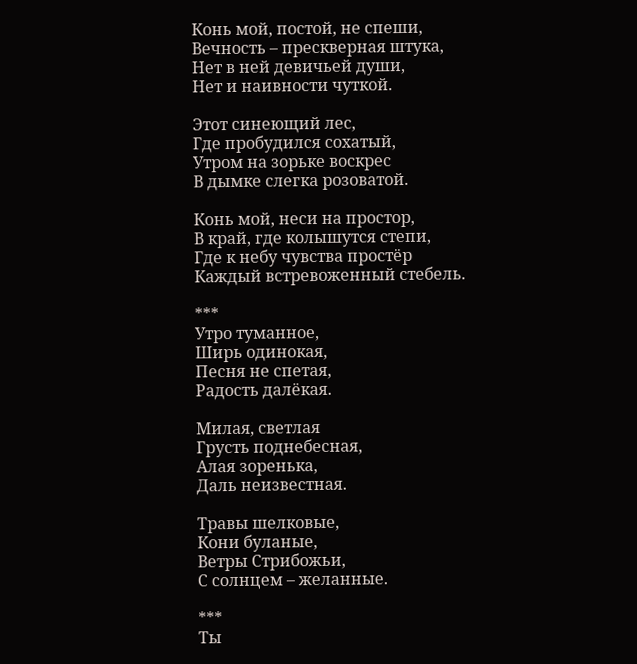Конь мой, постой, не спеши,
Вечность – прескверная штука,
Нет в ней девичьей души,
Нет и наивности чуткой.

Этот синеющий лес,
Где пробудился сохатый,
Утром на зорьке воскрес
В дымке слегка розоватой.

Конь мой, неси на простор,
В край, где колышутся степи,
Где к небу чувства простёр
Каждый встревоженный стебель.

***
Утро туманное,
Ширь одинокая,
Песня не спетая,
Радость далёкая.

Милая, светлая
Грусть поднебесная,
Алая зоренька,
Даль неизвестная.

Травы шелковые,
Кони буланые,
Ветры Стрибожьи,
С солнцем – желанные.

***
Ты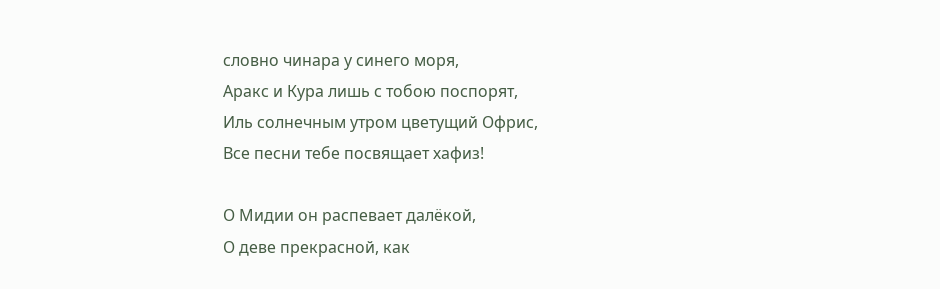словно чинара у синего моря,
Аракс и Кура лишь с тобою поспорят,
Иль солнечным утром цветущий Офрис,
Все песни тебе посвящает хафиз!

О Мидии он распевает далёкой,
О деве прекрасной, как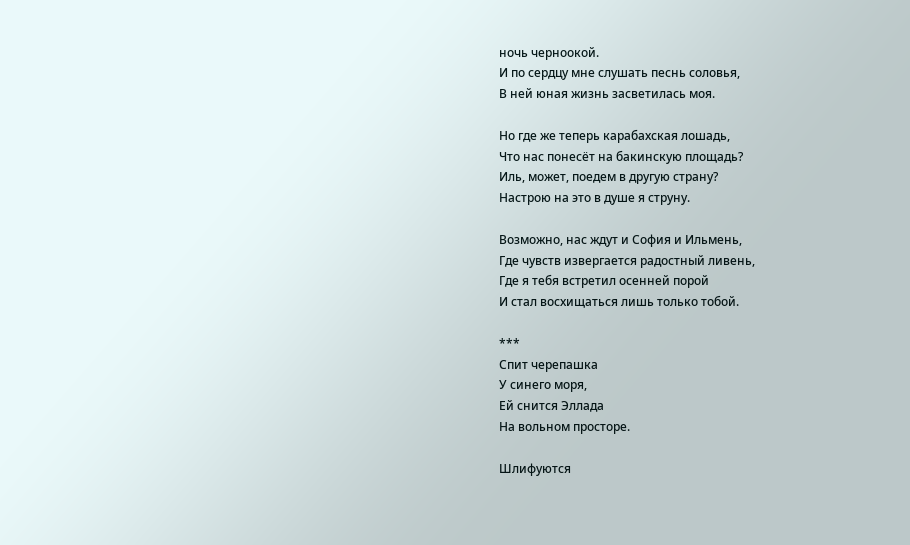ночь черноокой.
И по сердцу мне слушать песнь соловья,
В ней юная жизнь засветилась моя.

Но где же теперь карабахская лошадь,
Что нас понесёт на бакинскую площадь?
Иль, может, поедем в другую страну?
Настрою на это в душе я струну.

Возможно, нас ждут и София и Ильмень,
Где чувств извергается радостный ливень,
Где я тебя встретил осенней порой
И стал восхищаться лишь только тобой.

***
Спит черепашка
У синего моря,
Ей снится Эллада
На вольном просторе.

Шлифуются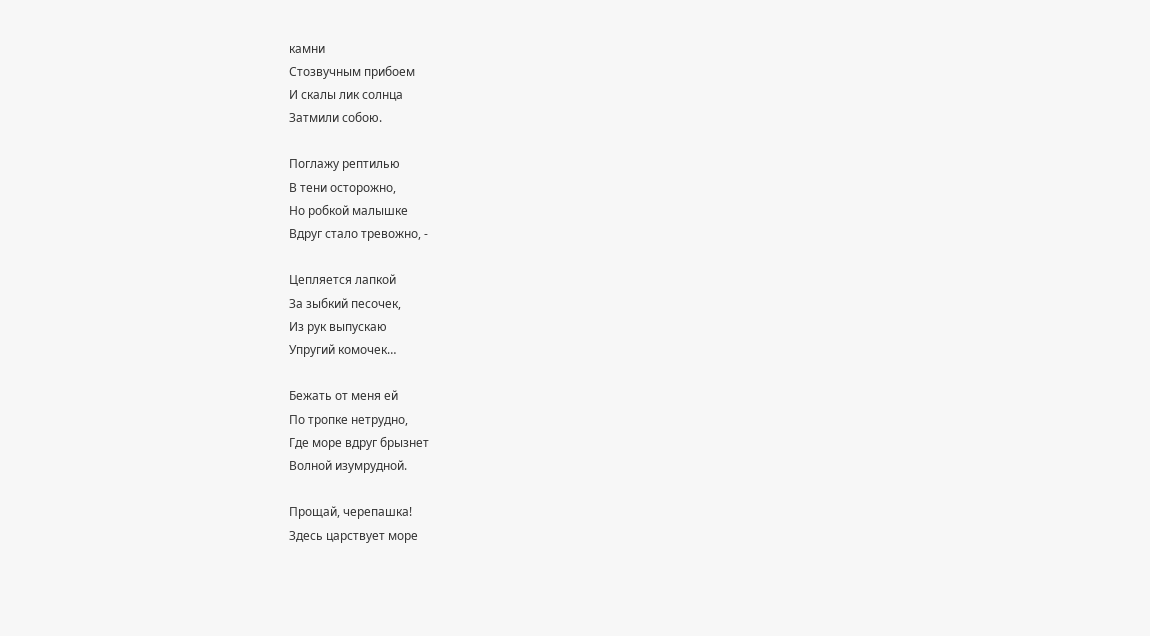камни
Стозвучным прибоем
И скалы лик солнца
Затмили собою.

Поглажу рептилью
В тени осторожно,
Но робкой малышке
Вдруг стало тревожно, -

Цепляется лапкой
За зыбкий песочек,
Из рук выпускаю
Упругий комочек…

Бежать от меня ей
По тропке нетрудно,
Где море вдруг брызнет
Волной изумрудной.

Прощай, черепашка!
Здесь царствует море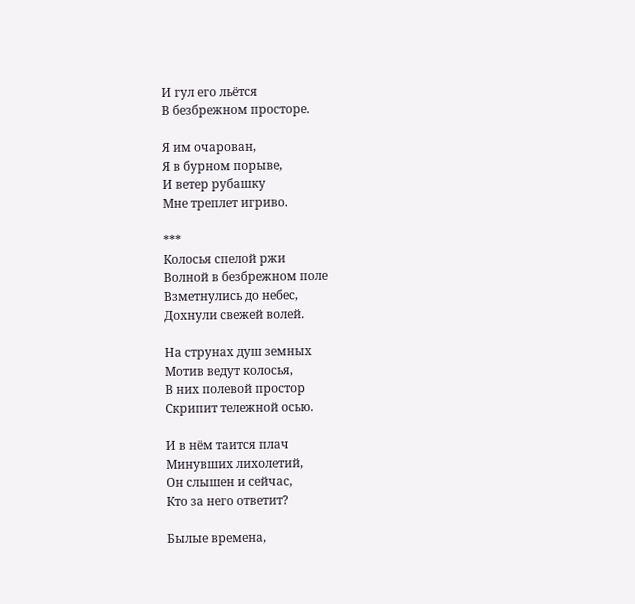И гул его льётся
В безбрежном просторе.

Я им очарован,
Я в бурном порыве,
И ветер рубашку
Мне треплет игриво.

***
Колосья спелой ржи
Волной в безбрежном поле
Взметнулись до небес,
Дохнули свежей волей.

На струнах душ земных
Мотив ведут колосья,
В них полевой простор
Скрипит тележной осью.

И в нём таится плач
Минувших лихолетий,
Он слышен и сейчас,
Кто за него ответит?

Былые времена,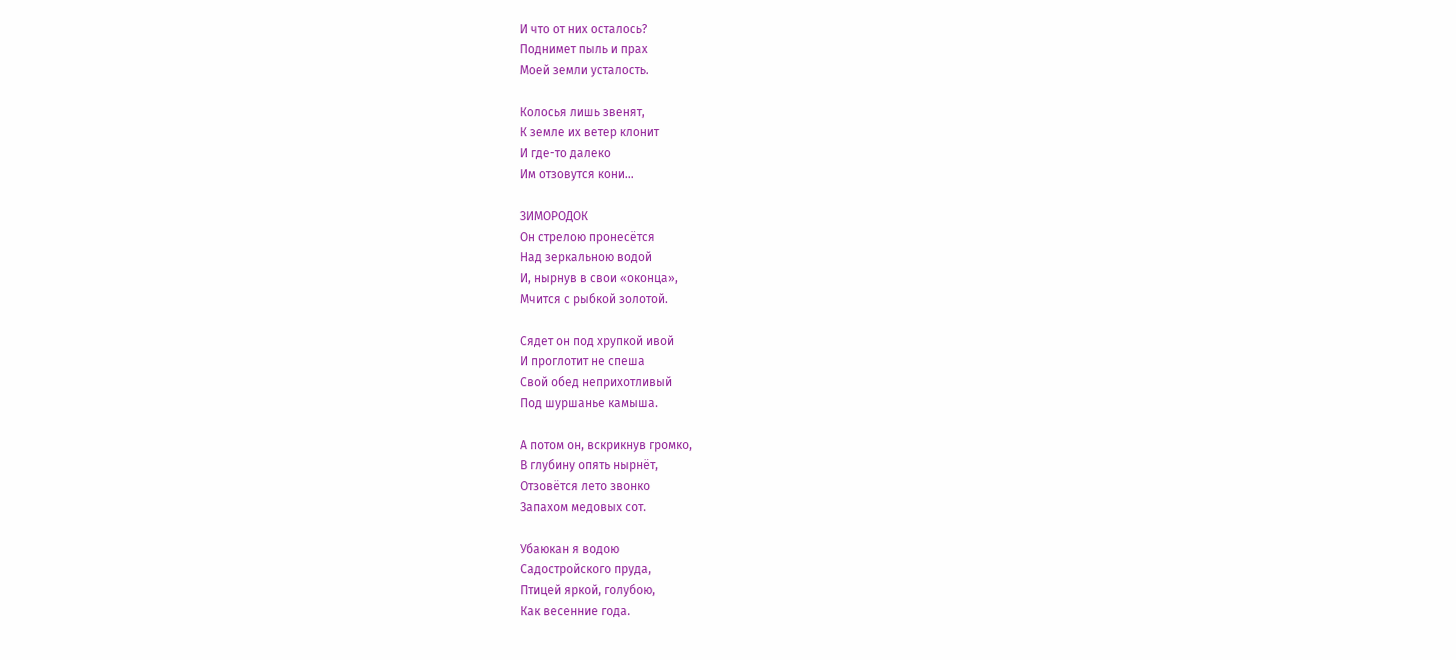И что от них осталось?
Поднимет пыль и прах
Моей земли усталость.

Колосья лишь звенят,
К земле их ветер клонит
И где-то далеко
Им отзовутся кони…

ЗИМОРОДОК
Он стрелою пронесётся
Над зеркальною водой
И, нырнув в свои «оконца»,
Мчится с рыбкой золотой.

Сядет он под хрупкой ивой
И проглотит не спеша
Свой обед неприхотливый
Под шуршанье камыша.

А потом он, вскрикнув громко,
В глубину опять нырнёт,
Отзовётся лето звонко
Запахом медовых сот.

Убаюкан я водою
Садостройского пруда,
Птицей яркой, голубою,
Как весенние года.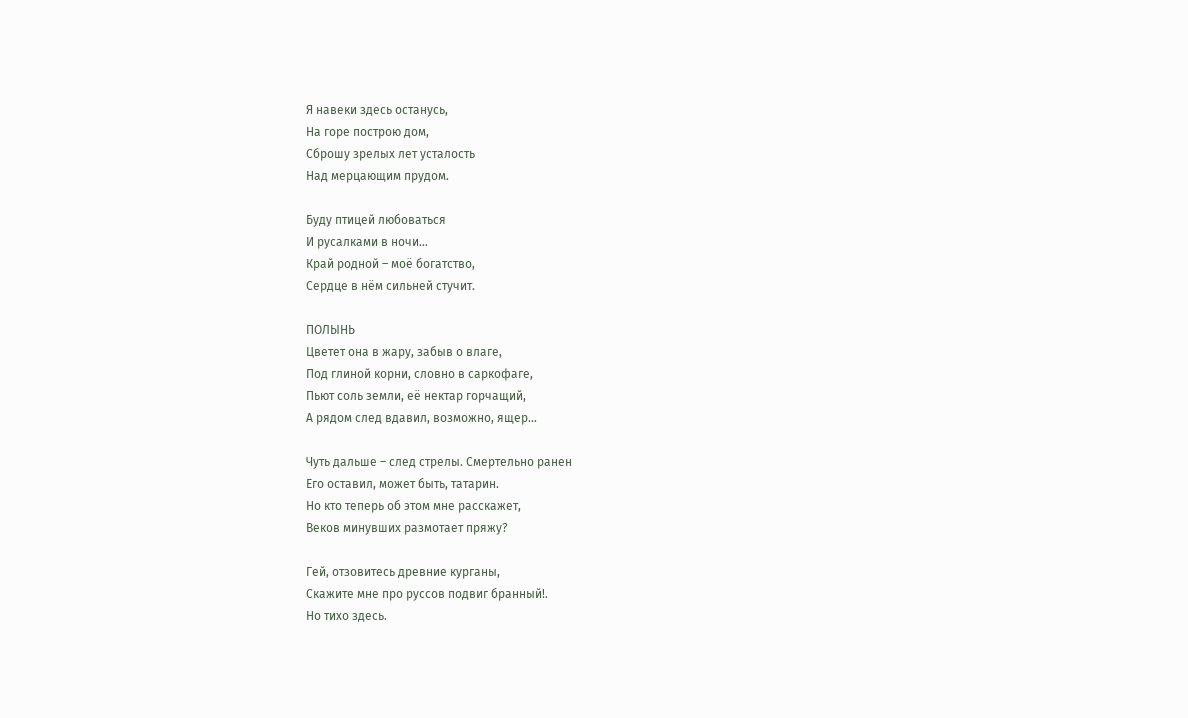Я навеки здесь останусь,
На горе построю дом,
Сброшу зрелых лет усталость
Над мерцающим прудом.

Буду птицей любоваться
И русалками в ночи…
Край родной – моё богатство,
Сердце в нём сильней стучит.

ПОЛЫНЬ
Цветет она в жару, забыв о влаге,
Под глиной корни, словно в саркофаге,
Пьют соль земли, её нектар горчащий,
А рядом след вдавил, возможно, ящер…

Чуть дальше – след стрелы. Смертельно ранен
Его оставил, может быть, татарин.
Но кто теперь об этом мне расскажет,
Веков минувших размотает пряжу?

Гей, отзовитесь древние курганы,
Скажите мне про руссов подвиг бранный!.
Но тихо здесь.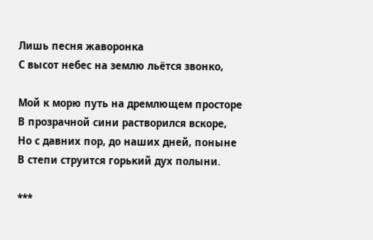Лишь песня жаворонка
С высот небес на землю льётся звонко,

Мой к морю путь на дремлющем просторе
В прозрачной сини растворился вскоре,
Но с давних пор, до наших дней, поныне
В степи струится горький дух полыни.

***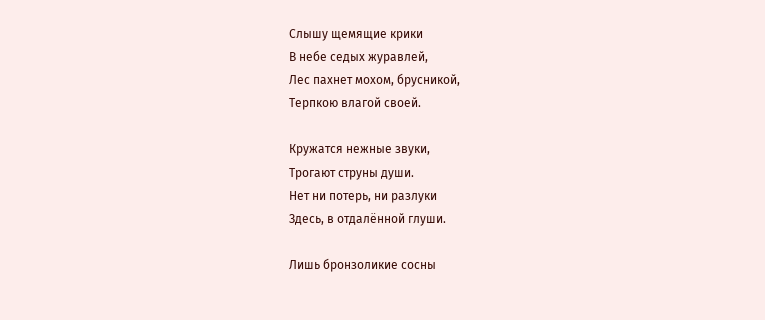Слышу щемящие крики
В небе седых журавлей,
Лес пахнет мохом, брусникой,
Терпкою влагой своей.

Кружатся нежные звуки,
Трогают струны души.
Нет ни потерь, ни разлуки
Здесь, в отдалённой глуши.

Лишь бронзоликие сосны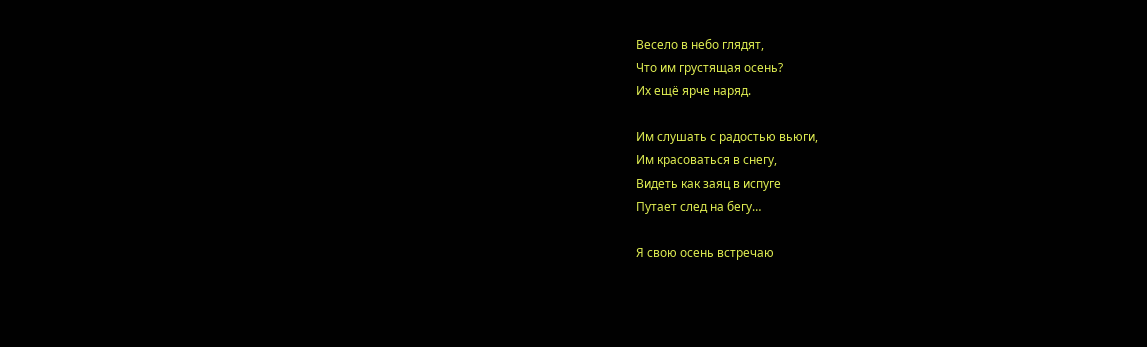Весело в небо глядят,
Что им грустящая осень?
Их ещё ярче наряд.

Им слушать с радостью вьюги,
Им красоваться в снегу,
Видеть как заяц в испуге
Путает след на бегу…

Я свою осень встречаю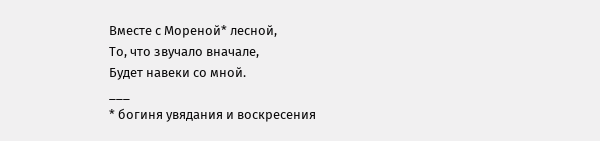Вместе с Мореной* лесной,
То, что звучало вначале,
Будет навеки со мной.
___
* богиня увядания и воскресения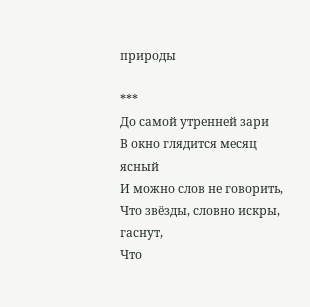природы

***
До самой утренней зари
В окно глядится месяц ясный
И можно слов не говорить,
Что звёзды, словно искры, гаснут,
Что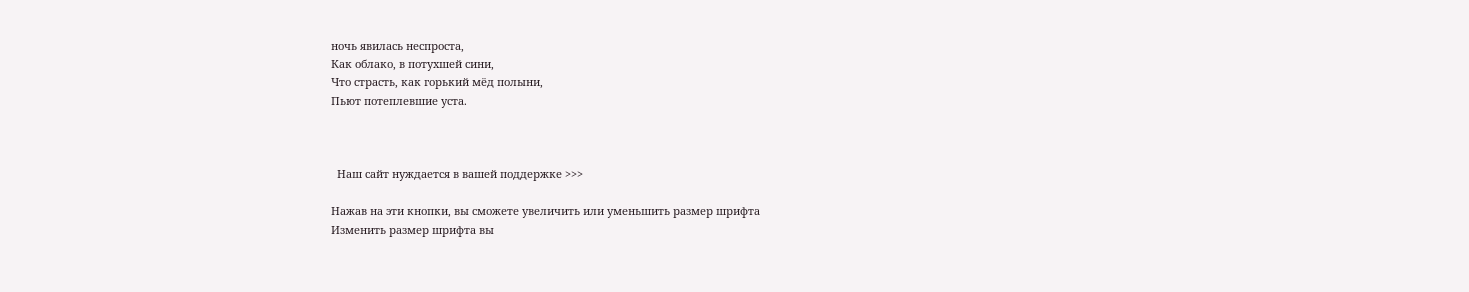ночь явилась неспроста,
Как облако, в потухшей сини,
Что страсть, как горький мёд полыни,
Пьют потеплевшие уста.



  Наш сайт нуждается в вашей поддержке >>>

Нажав на эти кнопки, вы сможете увеличить или уменьшить размер шрифта
Изменить размер шрифта вы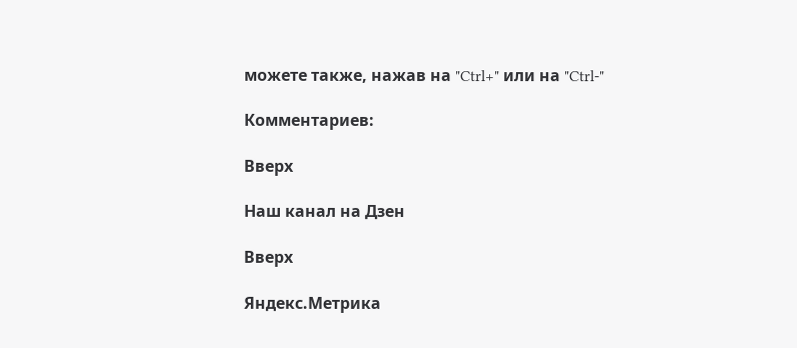можете также, нажав на "Ctrl+" или на "Ctrl-"

Комментариев:

Вверх

Наш канал на Дзен

Вверх

Яндекс.Метрика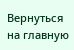Вернуться на главную